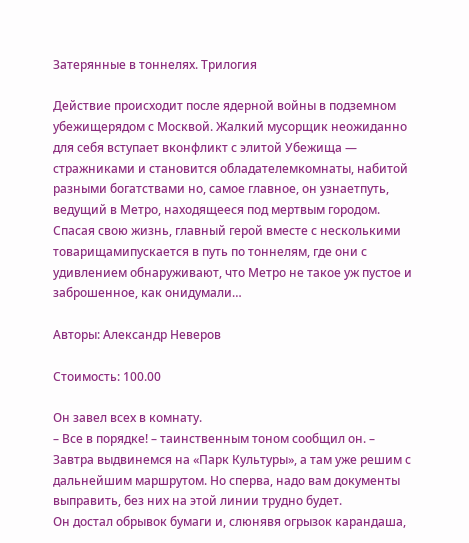Затерянные в тоннелях. Трилогия

Действие происходит после ядерной войны в подземном убежищерядом с Москвой. Жалкий мусорщик неожиданно для себя вступает вконфликт с элитой Убежища — стражниками и становится обладателемкомнаты, набитой разными богатствами но, самое главное, он узнаетпуть, ведущий в Метро, находящееся под мертвым городом. Спасая свою жизнь, главный герой вместе с несколькими товарищамипускается в путь по тоннелям, где они с удивлением обнаруживают, что Метро не такое уж пустое и заброшенное, как онидумали…

Авторы: Александр Неверов

Стоимость: 100.00

Он завел всех в комнату.
– Все в порядке! – таинственным тоном сообщил он. – Завтра выдвинемся на «Парк Культуры», а там уже решим с дальнейшим маршрутом. Но сперва, надо вам документы выправить, без них на этой линии трудно будет.
Он достал обрывок бумаги и, слюнявя огрызок карандаша,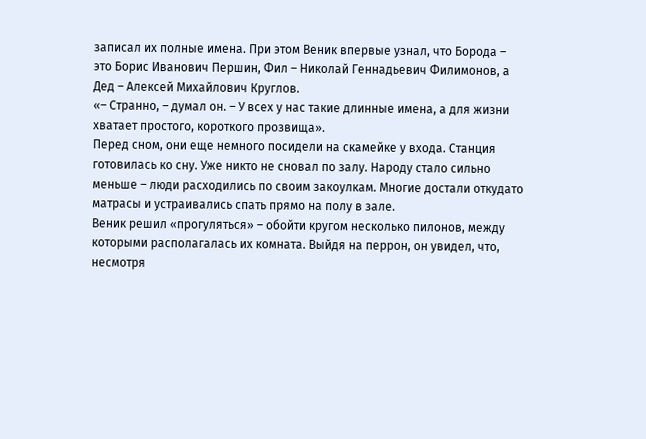записал их полные имена. При этом Веник впервые узнал, что Борода – это Борис Иванович Першин, Фил – Николай Геннадьевич Филимонов, а Дед – Алексей Михайлович Круглов.
«– Странно, – думал он. – У всех у нас такие длинные имена, а для жизни хватает простого, короткого прозвища».
Перед сном, они еще немного посидели на скамейке у входа. Станция готовилась ко сну. Уже никто не сновал по залу. Народу стало сильно меньше – люди расходились по своим закоулкам. Многие достали откудато матрасы и устраивались спать прямо на полу в зале.
Веник решил «прогуляться» – обойти кругом несколько пилонов, между которыми располагалась их комната. Выйдя на перрон, он увидел, что, несмотря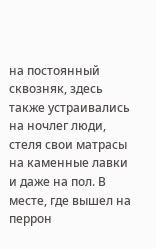на постоянный сквозняк, здесь также устраивались на ночлег люди, стеля свои матрасы на каменные лавки и даже на пол. В месте, где вышел на перрон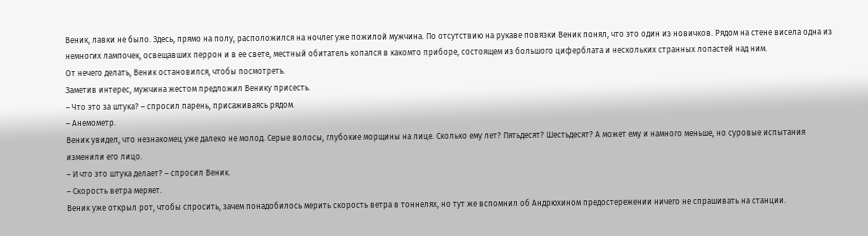Веник, лавки не было. Здесь, прямо на полу, расположился на ночлег уже пожилой мужчина. По отсутствию на рукаве повязки Веник понял, что это один из новичков. Рядом на стене висела одна из немногих лампочек, освещавших перрон и в ее свете, местный обитатель копался в какомто приборе, состоящем из большого циферблата и нескольких странных лопастей над ним.
От нечего делать, Веник остановился, чтобы посмотреть.
Заметив интерес, мужчина жестом предложил Венику присесть.
– Что это за штука? – спросил парень, присаживаясь рядом.
– Анемометр.
Веник увидел, что незнакомец уже далеко не молод. Серые волосы, глубокие морщины на лице. Сколько ему лет? Пятьдесят? Шестьдесят? А может ему и намного меньше, но суровые испытания изменили его лицо.
– И что это штука делает? – спросил Веник.
– Скорость ветра меряет.
Веник уже открыл рот, чтобы спросить, зачем понадобилось мерить скорость ветра в тоннелях, но тут же вспомнил об Андрюхином предостережении ничего не спрашивать на станции.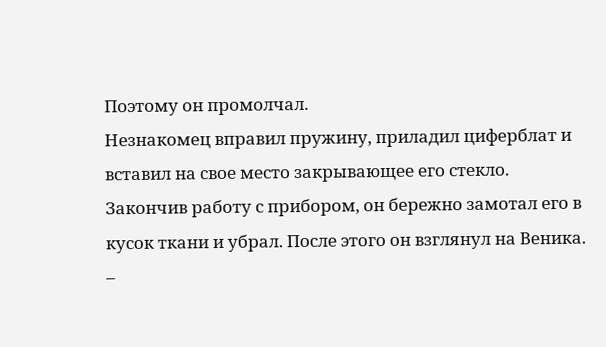Поэтому он промолчал.
Незнакомец вправил пружину, приладил циферблат и вставил на свое место закрывающее его стекло. Закончив работу с прибором, он бережно замотал его в кусок ткани и убрал. После этого он взглянул на Веника.
–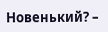Новенький? –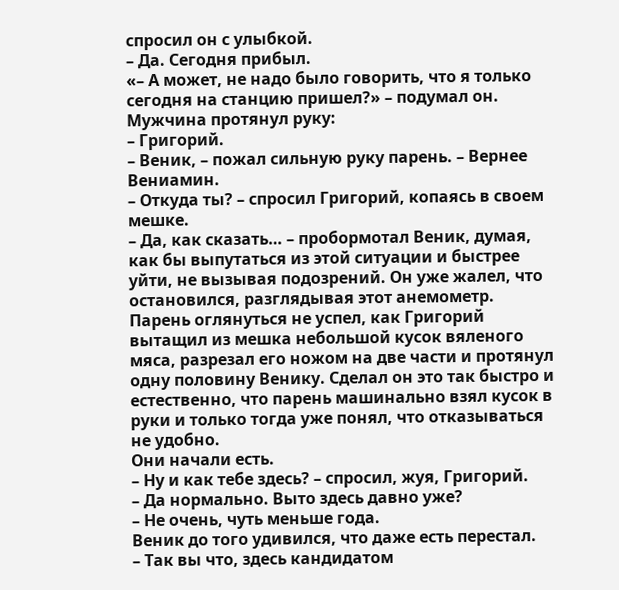спросил он с улыбкой.
– Да. Сегодня прибыл.
«– А может, не надо было говорить, что я только сегодня на станцию пришел?» – подумал он.
Мужчина протянул руку:
– Григорий.
– Веник, – пожал сильную руку парень. – Вернее Вениамин.
– Откуда ты? – спросил Григорий, копаясь в своем мешке.
– Да, как сказать… – пробормотал Веник, думая, как бы выпутаться из этой ситуации и быстрее уйти, не вызывая подозрений. Он уже жалел, что остановился, разглядывая этот анемометр.
Парень оглянуться не успел, как Григорий вытащил из мешка небольшой кусок вяленого мяса, разрезал его ножом на две части и протянул одну половину Венику. Сделал он это так быстро и естественно, что парень машинально взял кусок в руки и только тогда уже понял, что отказываться не удобно.
Они начали есть.
– Ну и как тебе здесь? – спросил, жуя, Григорий.
– Да нормально. Выто здесь давно уже?
– Не очень, чуть меньше года.
Веник до того удивился, что даже есть перестал.
– Так вы что, здесь кандидатом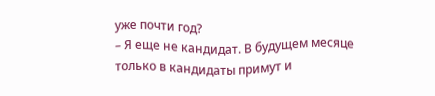уже почти год?
– Я еще не кандидат. В будущем месяце только в кандидаты примут и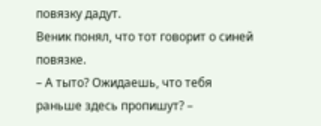повязку дадут.
Веник понял, что тот говорит о синей повязке.
– А тыто? Ожидаешь, что тебя раньше здесь пропишут? –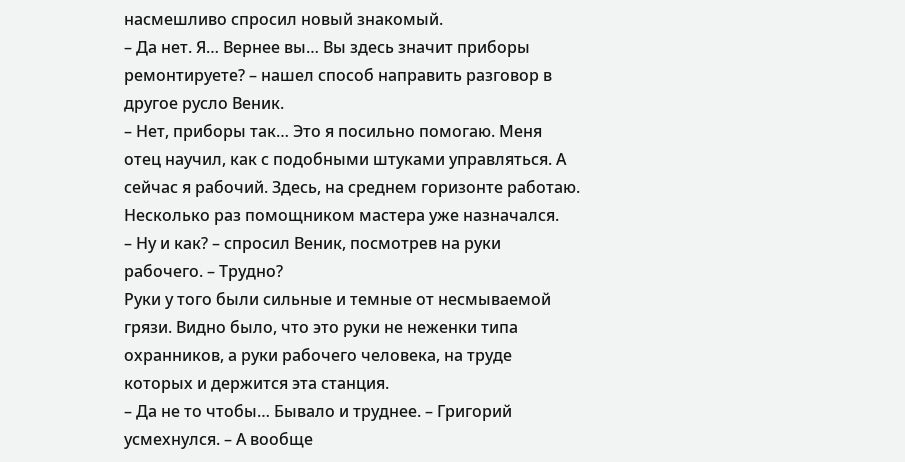насмешливо спросил новый знакомый.
– Да нет. Я… Вернее вы… Вы здесь значит приборы ремонтируете? – нашел способ направить разговор в другое русло Веник.
– Нет, приборы так… Это я посильно помогаю. Меня отец научил, как с подобными штуками управляться. А сейчас я рабочий. Здесь, на среднем горизонте работаю. Несколько раз помощником мастера уже назначался.
– Ну и как? – спросил Веник, посмотрев на руки рабочего. – Трудно?
Руки у того были сильные и темные от несмываемой грязи. Видно было, что это руки не неженки типа охранников, а руки рабочего человека, на труде которых и держится эта станция.
– Да не то чтобы… Бывало и труднее. – Григорий усмехнулся. – А вообще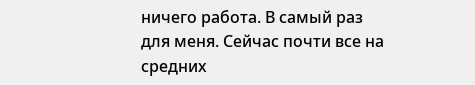ничего работа. В самый раз для меня. Сейчас почти все на средних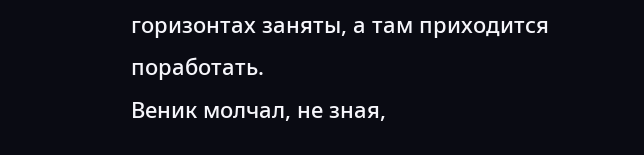горизонтах заняты, а там приходится поработать.
Веник молчал, не зная,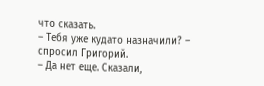что сказать.
– Тебя уже кудато назначили? – спросил Григорий.
– Да нет еще. Сказали,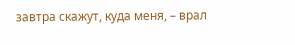завтра скажут, куда меня, – врал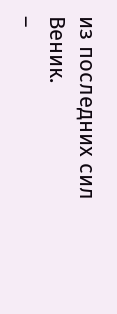из последних сил Веник.
–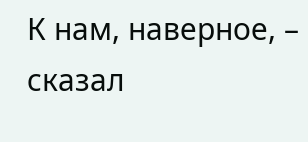К нам, наверное, – сказал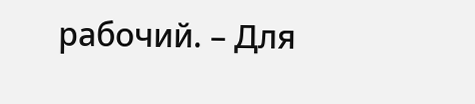рабочий. – Для